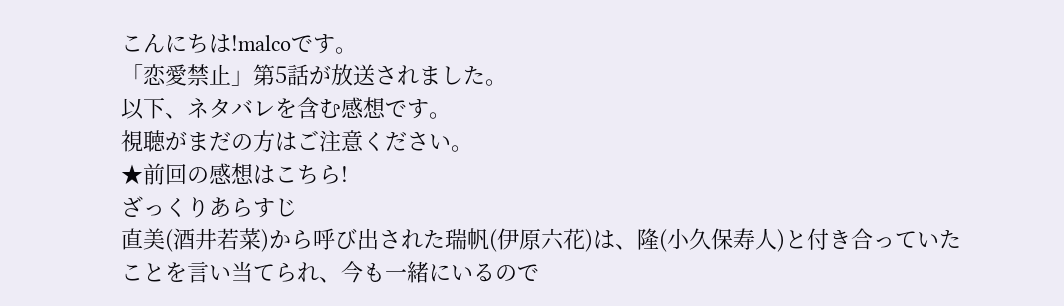こんにちは!malcoです。
「恋愛禁止」第5話が放送されました。
以下、ネタバレを含む感想です。
視聴がまだの方はご注意ください。
★前回の感想はこちら!
ざっくりあらすじ
直美(酒井若菜)から呼び出された瑞帆(伊原六花)は、隆(小久保寿人)と付き合っていたことを言い当てられ、今も一緒にいるので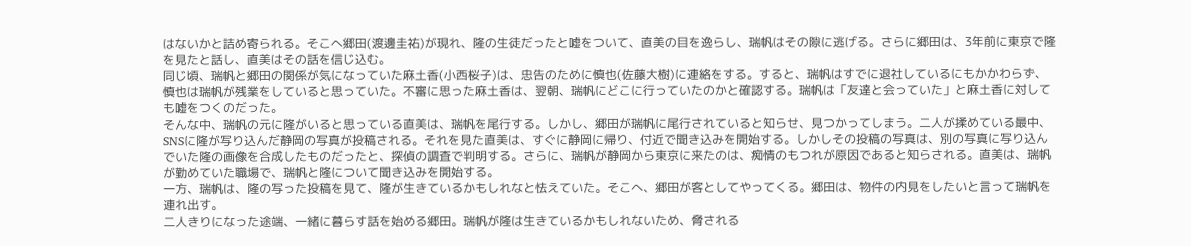はないかと詰め寄られる。そこへ郷田(渡邊圭祐)が現れ、隆の生徒だったと嘘をついて、直美の目を逸らし、瑞帆はその隙に逃げる。さらに郷田は、3年前に東京で隆を見たと話し、直美はその話を信じ込む。
同じ頃、瑞帆と郷田の関係が気になっていた麻土香(小西桜子)は、忠告のために慎也(佐藤大樹)に連絡をする。すると、瑞帆はすでに退社しているにもかかわらず、慎也は瑞帆が残業をしていると思っていた。不審に思った麻土香は、翌朝、瑞帆にどこに行っていたのかと確認する。瑞帆は「友達と会っていた」と麻土香に対しても嘘をつくのだった。
そんな中、瑞帆の元に隆がいると思っている直美は、瑞帆を尾行する。しかし、郷田が瑞帆に尾行されていると知らせ、見つかってしまう。二人が揉めている最中、SNSに隆が写り込んだ静岡の写真が投稿される。それを見た直美は、すぐに静岡に帰り、付近で聞き込みを開始する。しかしその投稿の写真は、別の写真に写り込んでいた隆の画像を合成したものだったと、探偵の調査で判明する。さらに、瑞帆が静岡から東京に来たのは、痴情のもつれが原因であると知らされる。直美は、瑞帆が勤めていた職場で、瑞帆と隆について聞き込みを開始する。
一方、瑞帆は、隆の写った投稿を見て、隆が生きているかもしれなと怯えていた。そこへ、郷田が客としてやってくる。郷田は、物件の内見をしたいと言って瑞帆を連れ出す。
二人きりになった途端、一緒に暮らす話を始める郷田。瑞帆が隆は生きているかもしれないため、脅される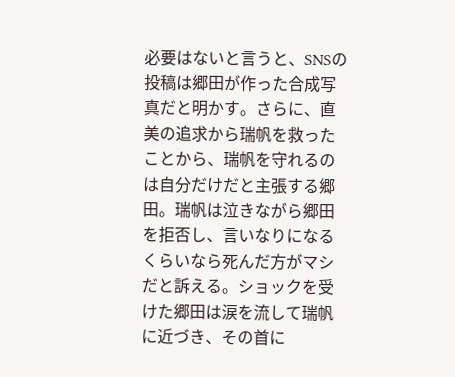必要はないと言うと、SNSの投稿は郷田が作った合成写真だと明かす。さらに、直美の追求から瑞帆を救ったことから、瑞帆を守れるのは自分だけだと主張する郷田。瑞帆は泣きながら郷田を拒否し、言いなりになるくらいなら死んだ方がマシだと訴える。ショックを受けた郷田は涙を流して瑞帆に近づき、その首に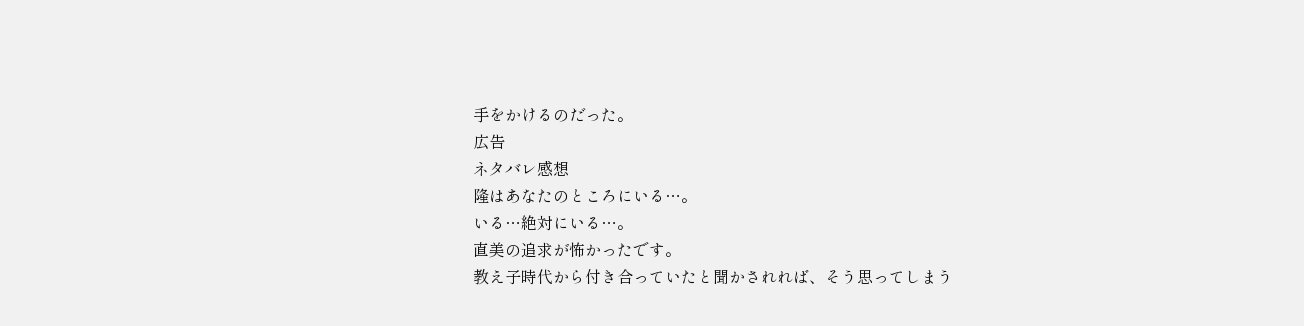手をかけるのだった。
広告
ネタバレ感想
隆はあなたのところにいる…。
いる…絶対にいる…。
直美の追求が怖かったです。
教え子時代から付き合っていたと聞かされれば、そう思ってしまう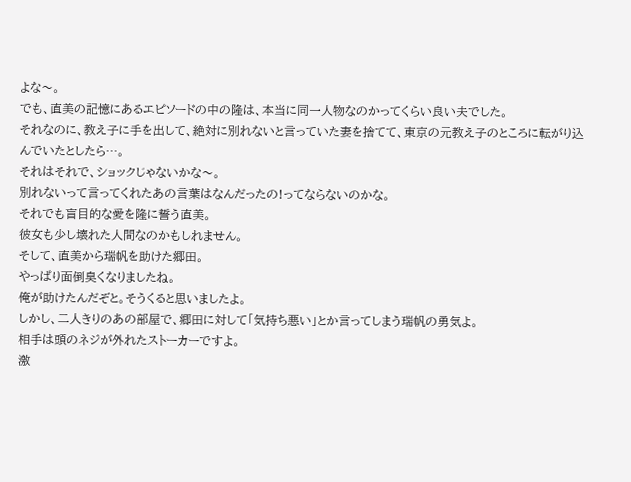よな〜。
でも、直美の記憶にあるエピソードの中の隆は、本当に同一人物なのかってくらい良い夫でした。
それなのに、教え子に手を出して、絶対に別れないと言っていた妻を捨てて、東京の元教え子のところに転がり込んでいたとしたら…。
それはそれで、ショックじゃないかな〜。
別れないって言ってくれたあの言葉はなんだったの!ってならないのかな。
それでも盲目的な愛を隆に誓う直美。
彼女も少し壊れた人間なのかもしれません。
そして、直美から瑞帆を助けた郷田。
やっぱり面倒臭くなりましたね。
俺が助けたんだぞと。そうくると思いましたよ。
しかし、二人きりのあの部屋で、郷田に対して「気持ち悪い」とか言ってしまう瑞帆の勇気よ。
相手は頭のネジが外れたストーカーですよ。
激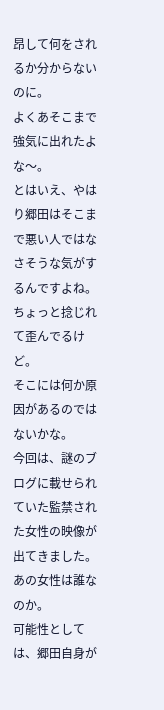昂して何をされるか分からないのに。
よくあそこまで強気に出れたよな〜。
とはいえ、やはり郷田はそこまで悪い人ではなさそうな気がするんですよね。
ちょっと捻じれて歪んでるけど。
そこには何か原因があるのではないかな。
今回は、謎のブログに載せられていた監禁された女性の映像が出てきました。
あの女性は誰なのか。
可能性としては、郷田自身が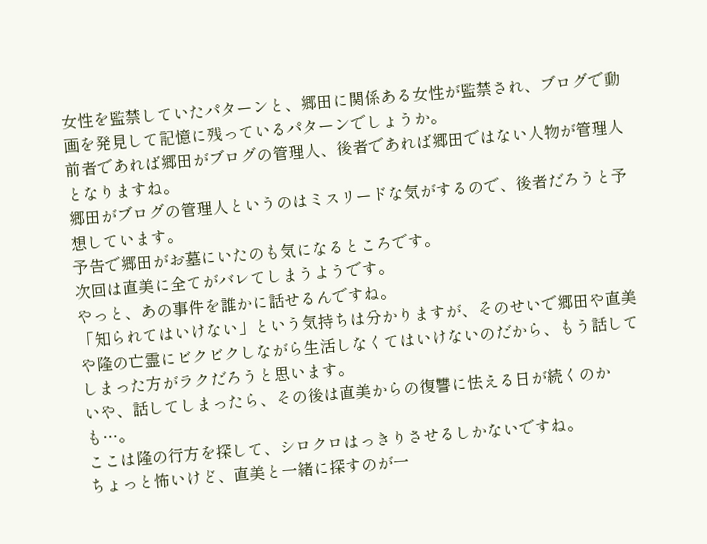女性を監禁していたパターンと、郷田に関係ある女性が監禁され、ブログで動画を発見して記憶に残っているパターンでしょうか。
前者であれば郷田がブログの管理人、後者であれば郷田ではない人物が管理人となりますね。
郷田がブログの管理人というのはミスリードな気がするので、後者だろうと予想しています。
予告で郷田がお墓にいたのも気になるところです。
次回は直美に全てがバレてしまうようです。
やっと、あの事件を誰かに話せるんですね。
「知られてはいけない」という気持ちは分かりますが、そのせいで郷田や直美や隆の亡霊にビクビクしながら生活しなくてはいけないのだから、もう話してしまった方がラクだろうと思います。
いや、話してしまったら、その後は直美からの復讐に怯える日が続くのかも…。
ここは隆の行方を探して、シロクロはっきりさせるしかないですね。
ちょっと怖いけど、直美と一緒に探すのが一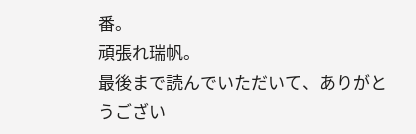番。
頑張れ瑞帆。
最後まで読んでいただいて、ありがとうござい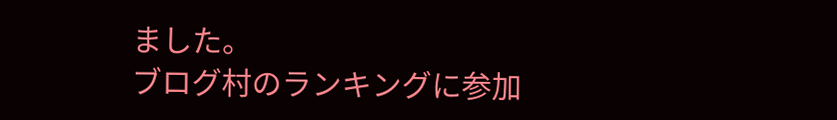ました。
ブログ村のランキングに参加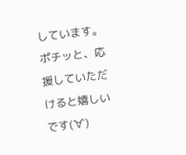しています。
ポチッと、応援していただけると嬉しいです(´∀`)